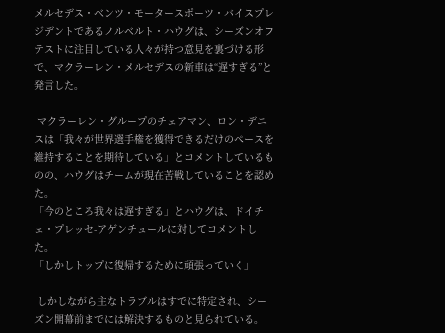メルセデス・ベンツ・モータースポーツ・バイスプレジデントであるノルベルト・ハウグは、シーズンオフテストに注目している人々が持つ意見を裏づける形で、マクラーレン・メルセデスの新車は“遅すぎる”と発言した。

 マクラーレン・グループのチェアマン、ロン・デニスは「我々が世界選手権を獲得できるだけのペースを維持することを期待している」とコメントしているものの、ハウグはチームが現在苦戦していることを認めた。
「今のところ我々は遅すぎる」とハウグは、ドイチェ・プレッセ-アゲンチュールに対してコメントした。
「しかしトップに復帰するために頑張っていく」

 しかしながら主なトラブルはすでに特定され、シーズン開幕前までには解決するものと見られている。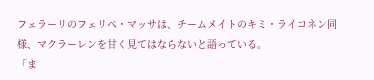フェラーリのフェリペ・マッサは、チームメイトのキミ・ライコネン同様、マクラーレンを甘く見てはならないと語っている。
「ま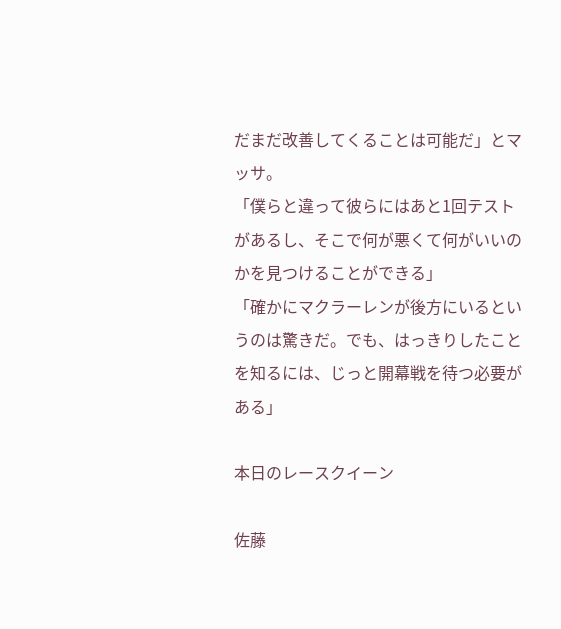だまだ改善してくることは可能だ」とマッサ。
「僕らと違って彼らにはあと1回テストがあるし、そこで何が悪くて何がいいのかを見つけることができる」
「確かにマクラーレンが後方にいるというのは驚きだ。でも、はっきりしたことを知るには、じっと開幕戦を待つ必要がある」

本日のレースクイーン

佐藤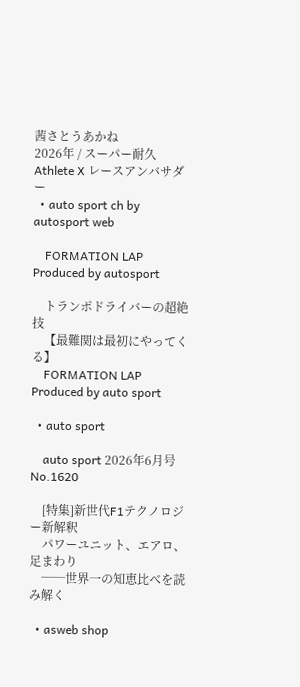茜さとうあかね
2026年 / スーパー耐久
Athlete X レースアンバサダー
  • auto sport ch by autosport web

    FORMATION LAP Produced by autosport

    トランポドライバーの超絶技
    【最難関は最初にやってくる】
    FORMATION LAP Produced by auto sport

  • auto sport

    auto sport 2026年6月号 No.1620

    [特集]新世代F1テクノロジー新解釈
    パワーユニット、エアロ、足まわり
    ──世界一の知恵比べを読み解く

  • asweb shop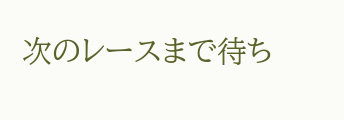次のレースまで待ち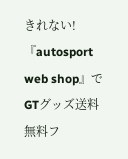きれない!『autosport web shop』でGTグッズ送料無料フ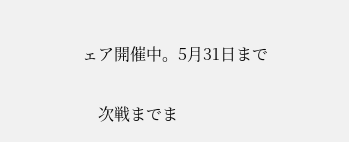ェア開催中。5月31日まで

    次戦までま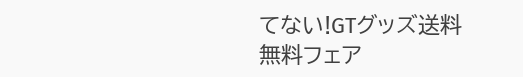てない!GTグッズ送料無料フェア